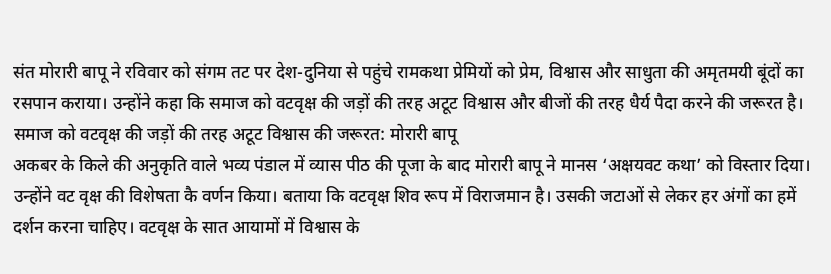संत मोरारी बापू ने रविवार को संगम तट पर देश-दुनिया से पहुंचे रामकथा प्रेमियों को प्रेम, विश्वास और साधुता की अमृतमयी बूंदों का रसपान कराया। उन्होंने कहा कि समाज को वटवृक्ष की जड़ों की तरह अटूट विश्वास और बीजों की तरह धैर्य पैदा करने की जरूरत है।
समाज को वटवृक्ष की जड़ों की तरह अटूट विश्वास की जरूरत: मोरारी बापू
अकबर के किले की अनुकृति वाले भव्य पंडाल में व्यास पीठ की पूजा के बाद मोरारी बापू ने मानस ‘अक्षयवट कथा’ को विस्तार दिया। उन्होंने वट वृक्ष की विशेषता कै वर्णन किया। बताया कि वटवृक्ष शिव रूप में विराजमान है। उसकी जटाओं से लेकर हर अंगों का हमें दर्शन करना चाहिए। वटवृक्ष के सात आयामों में विश्वास के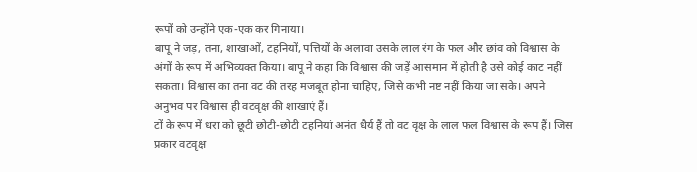रूपों को उन्होंने एक-एक कर गिनाया।
बापू ने जड़, तना, शाखाओं, टहनियों, पत्तियों के अलावा उसके लाल रंग के फल और छांव को विश्वास के अंगों के रूप में अभिव्यक्त किया। बापू ने कहा कि विश्वास की जड़ें आसमान में होती है उसे कोई काट नहीं सकता। विश्वास का तना वट की तरह मजबूत होना चाहिए, जिसे कभी नष्ट नहीं किया जा सके। अपने अनुभव पर विश्वास ही वटवृक्ष की शाखाएं हैं।
टों के रूप में धरा को छूटी छोटी-छोटी टहनियां अनंत धैर्य हैं तो वट वृक्ष के लाल फल विश्वास के रूप हैं। जिस प्रकार वटवृक्ष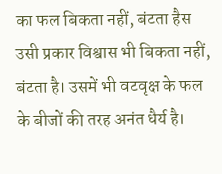का फल बिकता नहीं, बंटता हैस उसी प्रकार विश्वास भी बिकता नहीं, बंटता है। उसमें भी वटवृक्ष के फल के बीजों की तरह अनंत धैर्य है।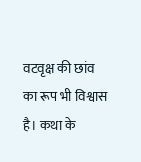वटवृक्ष की छांव का रूप भी विश्वास है। कथा के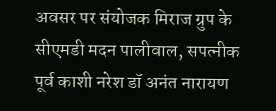अवसर पर संयोजक मिराज ग्रुप के सीएमडी मदन पालीवाल, सपत्नीक पूर्व काशी नरेश डॉ अनंत नारायण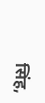सिंह,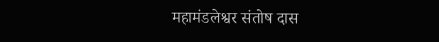महामंडलेश्वर संतोष दास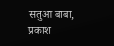सतुआ बाबा, प्रकाश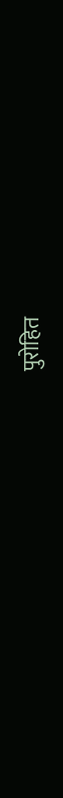पुरोहित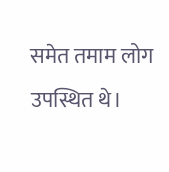समेत तमाम लोग उपस्थित थे।